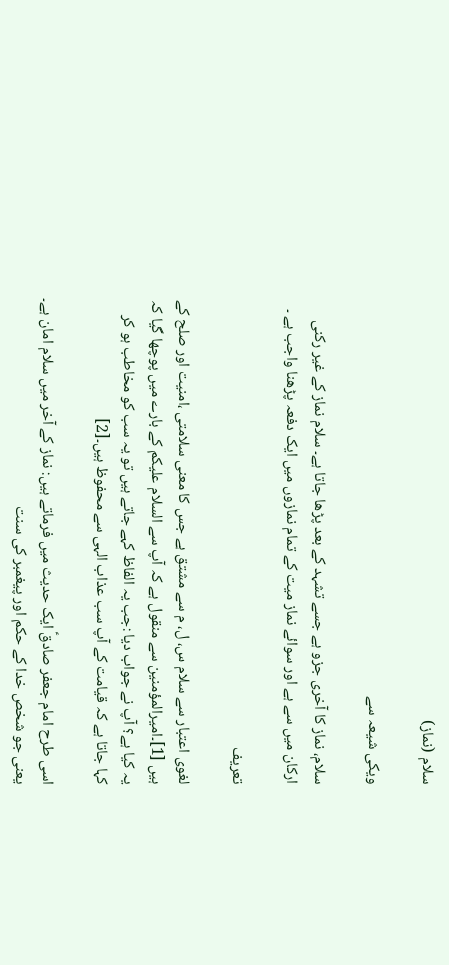سلام (نماز)

ویکی شیعہ سے

سلام، نماز کا آخری جزو ہے جسے تشہد کے بعد پڑھا جاتا ہے۔ سلام نماز کے غیر رکنی ارکان میں سے ہے اور سوائے نماز میت کے تمام نمازوں میں ایک دفعہ پڑھنا واجب ہے ۔

تعریف

لغوی اعتبار سے سلام س، ل، م سے مشتق ہے جس کا معنی سلامتی ،امنیت اور صلح کے ہیں [1]۔امیرالمؤمنین سے منقول ہے کہ آپ سے السلام علیکم کے بارے میں پوچھا گیا کہ یہ کیا ہے؟ آپ نے جواب دیا :جب یہ الفاظ کہے جاتے ہیں تو یہ سب کو مخاطب ہو کر کہا جاتا ہے کہ قیامت کے آپ سب عذاب الہی سے محفوظ ہیں۔[2]

اسی طرح امام جعفر صادقؑ ایک حدیث میں فرماتے ہیں: نماز کے آخر میں سلام امان ہے۔ یعنی جو شخص خدا کے حکم اور پیغمبر کی سنت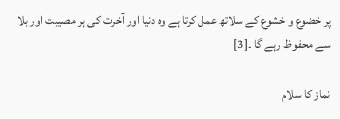پر خضوع و خشوع کے سلاتھ عمل کرتا ہے وہ دنیا اور آخرت کی ہر مصیبت اور بلا سے محفوظ رہے گا ۔[3]

نماز کا سلام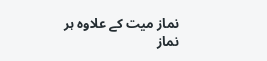نماز میت کے علاوہ ہر نماز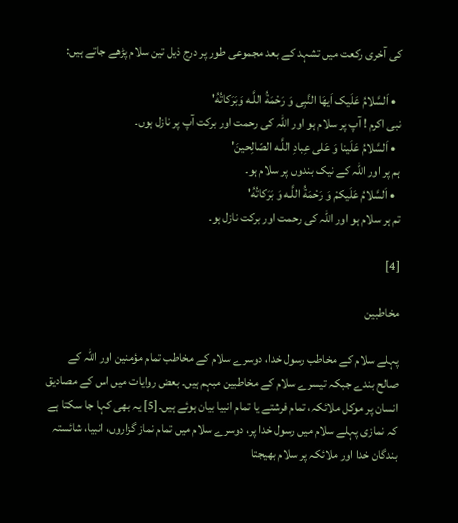کی آخری رکعت میں تشہد کے بعد مجموعی طور پر درج ذیل تین سلام پڑھے جاتے ہیں:

  • اَلسَّلامُ عَلَیک اَیهَا النَّبِی وَ رَحْمَةُ اللَّـه وَبَرَکاتُهُ'
نبی اکرم ! آپ پر سلام ہو اور اللہ کی رحمت اور برکت آپ پر نازل ہوں۔
  • اَلسَّلامُ عَلَینا وَ عَلی عِبادِ اللَّـه الصّالِحینَ'
ہم پر اور اللہ کے نیک بندوں پر سلام ہو۔
  • اَلسَّلامُ عَلَیکمْ وَ رَحْمَةُ اللَّـه وَ بَرَکاتُهُ'
تم ہر سلام ہو اور اللہ کی رحمت اور برکت نازل ہو۔

[4]

مخاطبین

پہلے سلام کے مخاطب رسول خدا، دوسرے سلام کے مخاطب تمام مؤمنین اور اللہ کے صالح بندے جبکہ تیسرے سلام کے مخاطبین مبہم ہیں۔ بعض روایات میں اس کے مصادیق انسان پر موکل ملائکہ، تمام فرشتے یا تمام انبیا بیان ہوئے ہیں۔[5] یہ بھی کہا جا سکتا ہے کہ نمازی پہلے سلام میں رسول خدا پر، دوسرے سلام میں تمام نماز گزاروں، انبیا، شائستہ بندگان خدا اور ملائکہ پر سلام بھیجتا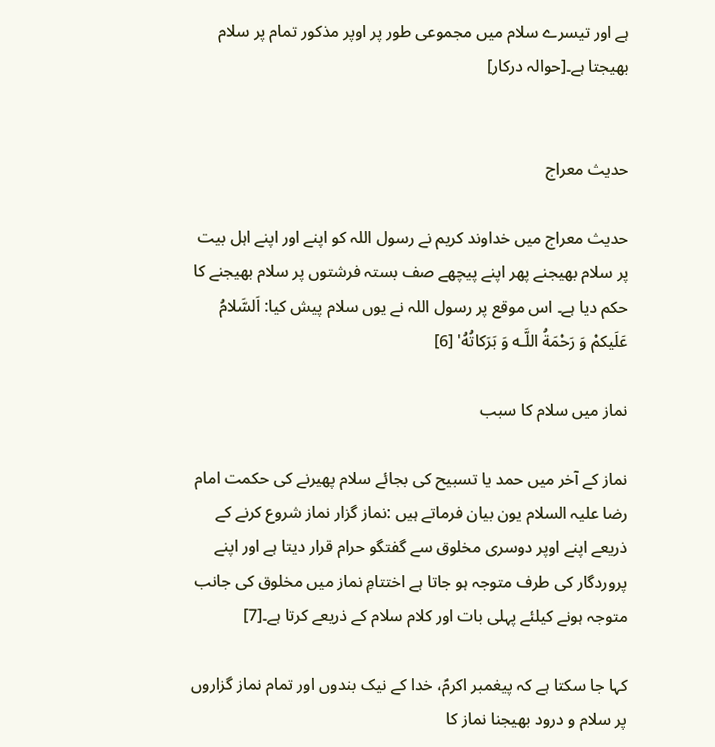ہے اور تیسرے سلام میں مجموعی طور پر اوپر مذکور تمام پر سلام بھیجتا ہے۔[حوالہ درکار]


حدیث معراج

حدیث معراج میں خداوند کریم نے رسول اللہ کو اپنے اور اپنے اہل بیت پر سلام بھیجنے پھر اپنے پیچھے صف بستہ فرشتوں پر سلام بھیجنے کا حکم دیا ہے۔ اس موقع پر رسول اللہ نے یوں سلام پیش کیا: اَلسَّلامُ عَلَیکمْ وَ رَحْمَةُ اللَّـه وَ بَرَکاتُهُ' [6]

نماز میں سلام کا سبب

نماز کے آخر میں حمد یا تسبیح کی بجائے سلام پھیرنے کی حکمت امام رضا علیہ السلام یون بیان فرماتے ہیں :نماز گزار نماز شروع کرنے کے ذریعے اپنے اوپر دوسری مخلوق سے گفتگو حرام قرار دیتا ہے اور اپنے پروردگار کی طرف متوجہ ہو جاتا ہے اختتامِ نماز میں مخلوق کی جانب متوجہ ہونے کیلئے پہلی بات اور کلام سلام کے ذریعے کرتا ہے۔[7]

کہا جا سکتا ہے کہ پیغمبر اکرمؑ، خدا کے نیک بندوں اور تمام نماز گزاروں پر سلام و درود بھیجنا نماز کا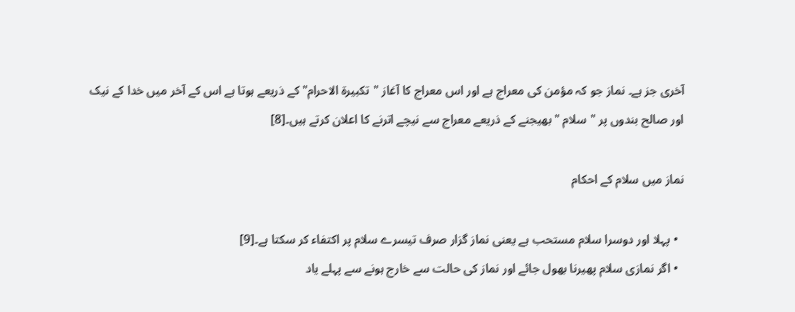آخری جز ہے۔ نماز جو کہ مؤمن کی معراج ہے اور اس معراج کا آغاز "تکبیرۃ الاحرام" کے ذریعے ہوتا ہے اس کے آخر میں خدا کے نیک اور صالح بندوں پر "سلام " بھیجنے کے ذریعے معراج سے نیچے اترنے کا اعلان کرتے ہیں۔[8]

نماز میں سلام کے احکام

  • پہلا اور دوسرا سلام مستحب ہے یعنی نماز گزار صرف تیسرے سلام پر اکتفاء کر سکتا ہے۔[9]
  • اگر نمازی سلام پھیرنا بھول جائے اور نماز کی حالت سے خارج ہونے سے پہلے یاد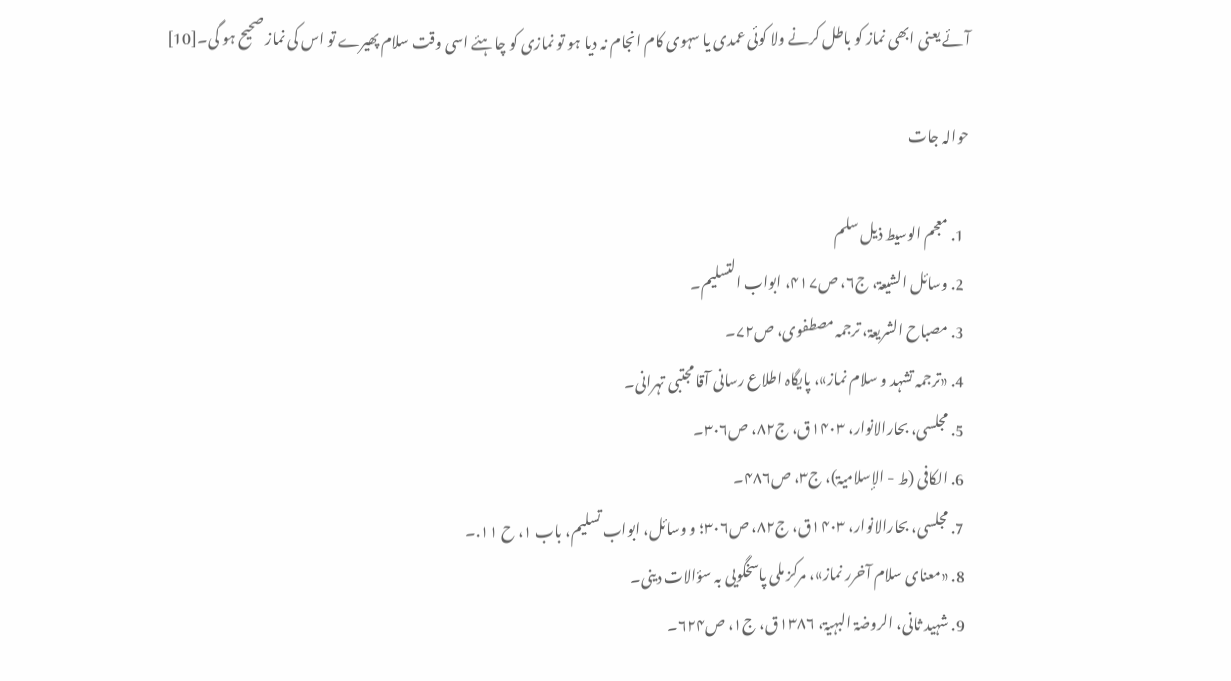آئے یعنی ابھی نماز کو باطل کرنے ولا کوئی عمدی یا سہوی کام انجام نہ دیا ہو تو نمازی کو چاہئے اسی وقت سلام پھیرے تو اس کی نماز صحیح ہو گی۔[10]

حوالہ جات

  1. معجم الوسیط ذیل سلم
  2. وسائل الشیعۃ، ج۶، ص۴۱۷، ابواب التسلیم۔
  3. مصباح الشریعۃ، ترجمہ مصطفوی، ص۷۲۔
  4. «ترجمہ تشہد و سلام نماز»، پایگاہ اطلاع رسانی آقا مجتبی تہرانی۔
  5. مجلسی، بحارالانوار، ۱۴۰۳ق، ج۸۲، ص۳۰۶۔
  6. الکافی (ط - الإسلامیۃ)، ج‌۳، ص۴۸۶۔
  7. مجلسی، بحارالانوار، ۱۴۰۳ق، ج۸۲، ص۳۰۶؛ و وسائل، ابواب تسلیم، باب ۱، ح ۱۱.۔
  8. «معنای سلام آخرر نماز»، مرکز ملی پاسخگویی بہ سؤالات دینی۔
  9. شہید ثانی، الروضۃ البہیۃ، ۱۳۸۶ق، ج۱، ص۶۲۴۔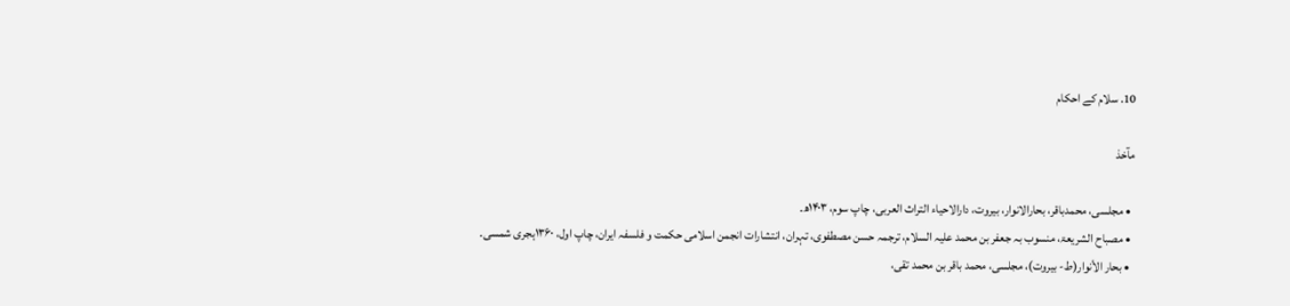10. سلام کے احکام

مآخذ

  • مجلسی، محمدباقر، بحارالانوار، بیروت، دارالاحیاء التراث العربی، چاپ سوم، ۱۴۰۳ھ۔
  • مصباح الشریعۃ، منسوب بہ جعفر بن محمد علیہ السلام، ترجمہ حسن مصطفوی، تہران، انتشارات انجمن اسلامی حکمت و فلسفہ ایران، چاپ اول، ۱۳۶۰ہجری شمسی۔
  • بحار الأنوار(ط- بیروت)، مجلسی، محمد باقر بن محمد تقی،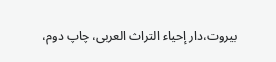بیروت،‌دار إحیاء التراث العربی، چاپ دوم،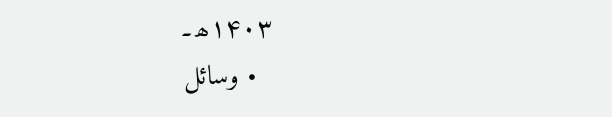۱۴۰۳ھ۔
  • وسائل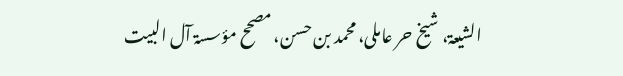الشیعۃ، شیخ حر عاملی، محمد بن حسن، مصحح مؤسسۃ آل البیت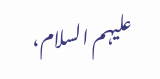علیہم السلام،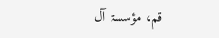قم، مؤسسۃ آل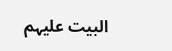البیت علیہم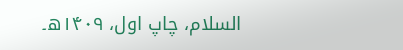السلام، چاپ اول، ۱۴۰۹ھ۔